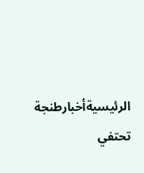الرئيسيةأخبارطنجة تحتفي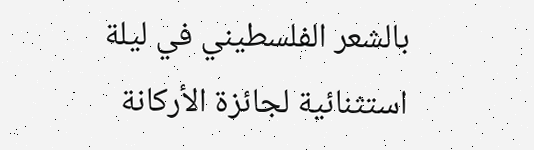بالشعر الفلسطيني في ليلة استثنائية لجائزة الأركانة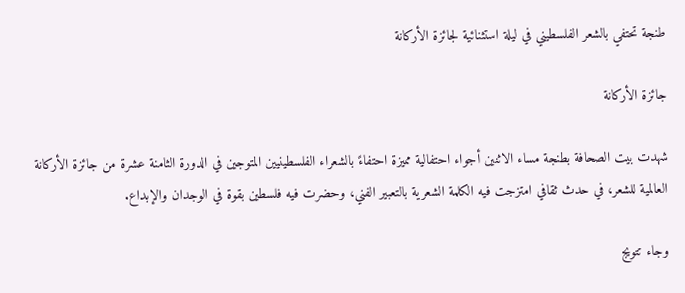طنجة تحتفي بالشعر الفلسطيني في ليلة استثنائية لجائزة الأركانة

جائزة الأركانة

شهدت بيت الصحافة بطنجة مساء الاثنين أجواء احتفالية مميزة احتفاءً بالشعراء الفلسطينيين المتوجين في الدورة الثامنة عشرة من جائزة الأركانة العالمية للشعر، في حدث ثقافي امتزجت فيه الكلمة الشعرية بالتعبير الفني، وحضرت فيه فلسطين بقوة في الوجدان والإبداع.

وجاء تتويج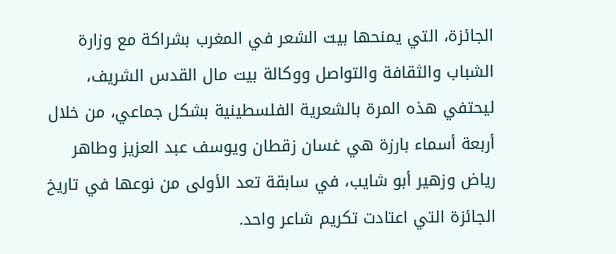الجائزة، التي يمنحها بيت الشعر في المغرب بشراكة مع وزارة الشباب والثقافة والتواصل ووكالة بيت مال القدس الشريف، ليحتفي هذه المرة بالشعرية الفلسطينية بشكل جماعي، من خلال أربعة أسماء بارزة هي غسان زقطان ويوسف عبد العزيز وطاهر رياض وزهير أبو شايب، في سابقة تعد الأولى من نوعها في تاريخ الجائزة التي اعتادت تكريم شاعر واحد.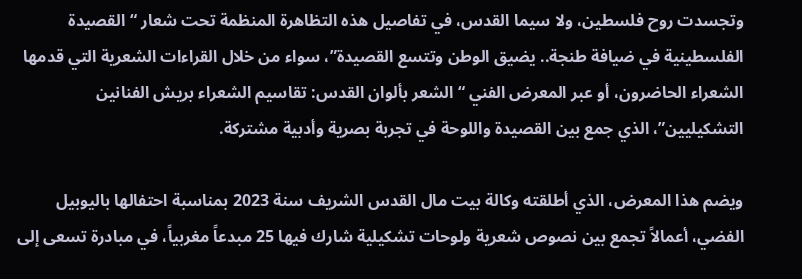وتجسدت روح فلسطين، ولا سيما القدس، في تفاصيل هذه التظاهرة المنظمة تحت شعار “القصيدة الفلسطينية في ضيافة طنجة.. يضيق الوطن وتتسع القصيدة”، سواء من خلال القراءات الشعرية التي قدمها الشعراء الحاضرون، أو عبر المعرض الفني “الشعر بألوان القدس: تقاسيم الشعراء بريش الفنانين التشكيليين”، الذي جمع بين القصيدة واللوحة في تجربة بصرية وأدبية مشتركة.

ويضم هذا المعرض، الذي أطلقته وكالة بيت مال القدس الشريف سنة 2023 بمناسبة احتفالها باليوبيل الفضي، أعمالاً تجمع بين نصوص شعرية ولوحات تشكيلية شارك فيها 25 مبدعاً مغربياً، في مبادرة تسعى إلى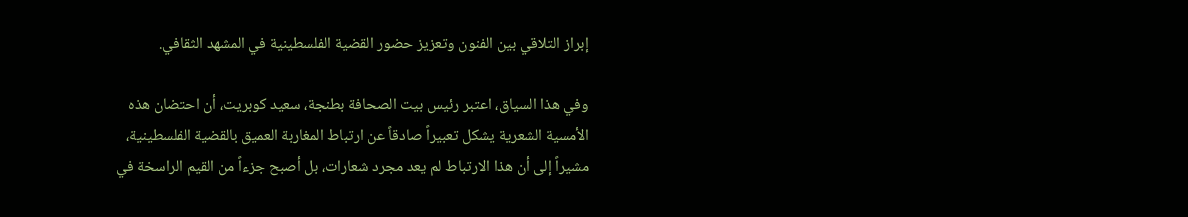إبراز التلاقي بين الفنون وتعزيز حضور القضية الفلسطينية في المشهد الثقافي.

وفي هذا السياق، اعتبر رئيس بيت الصحافة بطنجة، سعيد كوبريت، أن احتضان هذه الأمسية الشعرية يشكل تعبيراً صادقاً عن ارتباط المغاربة العميق بالقضية الفلسطينية، مشيراً إلى أن هذا الارتباط لم يعد مجرد شعارات، بل أصبح جزءاً من القيم الراسخة في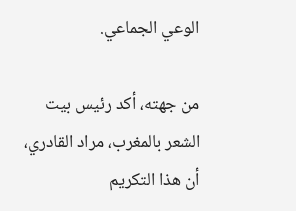الوعي الجماعي.

من جهته، أكد رئيس بيت الشعر بالمغرب، مراد القادري، أن هذا التكريم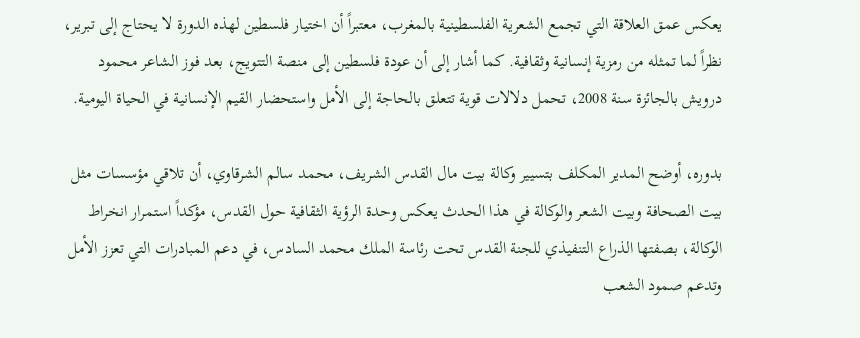يعكس عمق العلاقة التي تجمع الشعرية الفلسطينية بالمغرب، معتبراً أن اختيار فلسطين لهذه الدورة لا يحتاج إلى تبرير، نظراً لما تمثله من رمزية إنسانية وثقافية. كما أشار إلى أن عودة فلسطين إلى منصة التتويج، بعد فوز الشاعر محمود درويش بالجائزة سنة 2008، تحمل دلالات قوية تتعلق بالحاجة إلى الأمل واستحضار القيم الإنسانية في الحياة اليومية.

بدوره، أوضح المدير المكلف بتسيير وكالة بيت مال القدس الشريف، محمد سالم الشرقاوي، أن تلاقي مؤسسات مثل بيت الصحافة وبيت الشعر والوكالة في هذا الحدث يعكس وحدة الرؤية الثقافية حول القدس، مؤكداً استمرار انخراط الوكالة، بصفتها الذراع التنفيذي للجنة القدس تحت رئاسة الملك محمد السادس، في دعم المبادرات التي تعزز الأمل وتدعم صمود الشعب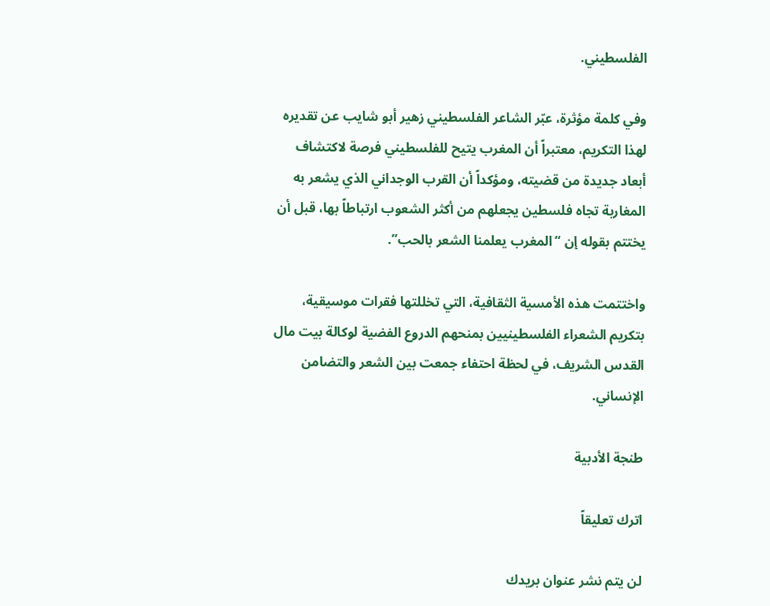الفلسطيني.

وفي كلمة مؤثرة، عبّر الشاعر الفلسطيني زهير أبو شايب عن تقديره لهذا التكريم، معتبراً أن المغرب يتيح للفلسطيني فرصة لاكتشاف أبعاد جديدة من قضيته، ومؤكداً أن القرب الوجداني الذي يشعر به المغاربة تجاه فلسطين يجعلهم من أكثر الشعوب ارتباطاً بها، قبل أن يختتم بقوله إن “المغرب يعلمنا الشعر بالحب”.

واختتمت هذه الأمسية الثقافية، التي تخللتها فقرات موسيقية، بتكريم الشعراء الفلسطينيين بمنحهم الدروع الفضية لوكالة بيت مال القدس الشريف، في لحظة احتفاء جمعت بين الشعر والتضامن الإنساني.

طنجة الأدبية

اترك تعليقاً

لن يتم نشر عنوان بريدك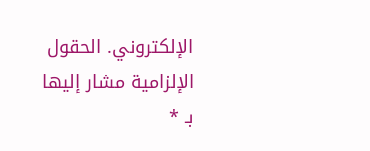الإلكتروني. الحقول الإلزامية مشار إليها بـ *